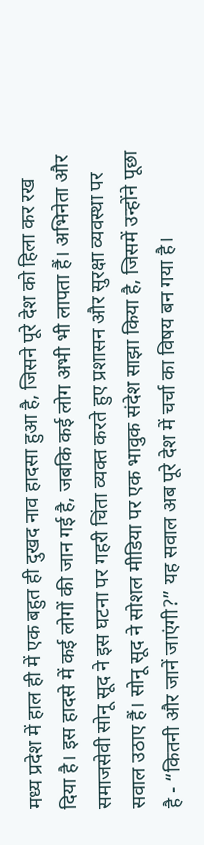मध्य प्रदेश में हाल ही में एक बहुत ही दुखद नाव हादसा हुआ है, जिसने पूरे देश को हिला कर रख दिया है। इस हादसे में कई लोगों की जान गई है, जबकि कई लोग अभी भी लापता हैं। अभिनेता और समाजसेवी सोनू सूद ने इस घटना पर गहरी चिंता व्यक्त करते हुए प्रशासन और सुरक्षा व्यवस्था पर सवाल उठाए हैं। सोनू सूद ने सोशल मीडिया पर एक भावुक संदेश साझा किया है, जिसमें उन्होंने पूछा है - “कितनी और जानें जाएंगी?” यह सवाल अब पूरे देश में चर्चा का विषय बन गया है।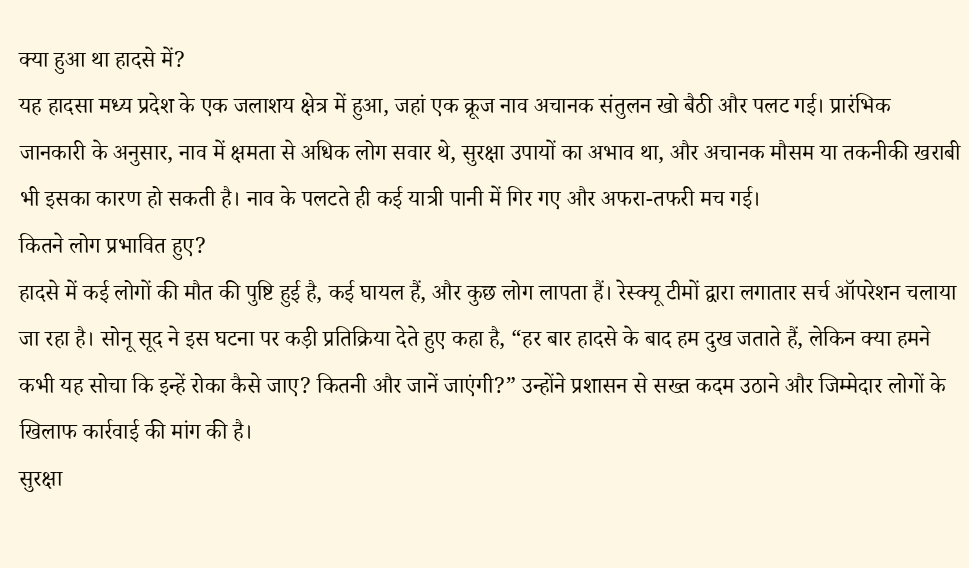क्या हुआ था हादसे में?
यह हादसा मध्य प्रदेश के एक जलाशय क्षेत्र में हुआ, जहां एक क्रूज नाव अचानक संतुलन खो बैठी और पलट गई। प्रारंभिक जानकारी के अनुसार, नाव में क्षमता से अधिक लोग सवार थे, सुरक्षा उपायों का अभाव था, और अचानक मौसम या तकनीकी खराबी भी इसका कारण हो सकती है। नाव के पलटते ही कई यात्री पानी में गिर गए और अफरा-तफरी मच गई।
कितने लोग प्रभावित हुए?
हादसे में कई लोगों की मौत की पुष्टि हुई है, कई घायल हैं, और कुछ लोग लापता हैं। रेस्क्यू टीमों द्वारा लगातार सर्च ऑपरेशन चलाया जा रहा है। सोनू सूद ने इस घटना पर कड़ी प्रतिक्रिया देते हुए कहा है, “हर बार हादसे के बाद हम दुख जताते हैं, लेकिन क्या हमने कभी यह सोचा कि इन्हें रोका कैसे जाए? कितनी और जानें जाएंगी?” उन्होंने प्रशासन से सख्त कदम उठाने और जिम्मेदार लोगों के खिलाफ कार्रवाई की मांग की है।
सुरक्षा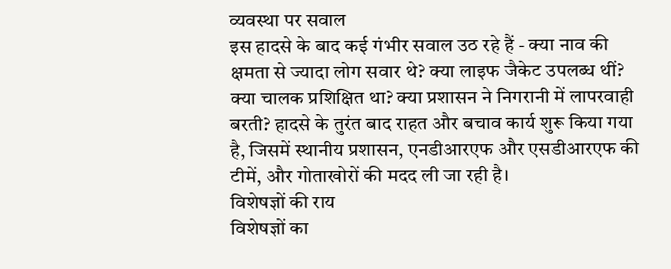व्यवस्था पर सवाल
इस हादसे के बाद कई गंभीर सवाल उठ रहे हैं - क्या नाव की क्षमता से ज्यादा लोग सवार थे? क्या लाइफ जैकेट उपलब्ध थीं? क्या चालक प्रशिक्षित था? क्या प्रशासन ने निगरानी में लापरवाही बरती? हादसे के तुरंत बाद राहत और बचाव कार्य शुरू किया गया है, जिसमें स्थानीय प्रशासन, एनडीआरएफ और एसडीआरएफ की टीमें, और गोताखोरों की मदद ली जा रही है।
विशेषज्ञों की राय
विशेषज्ञों का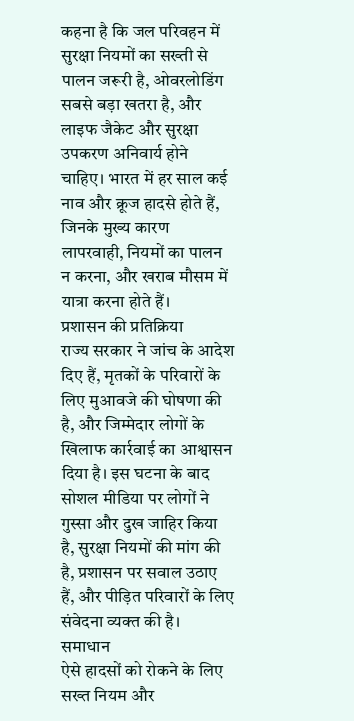कहना है कि जल परिवहन में सुरक्षा नियमों का सख्ती से पालन जरूरी है, ओवरलोडिंग सबसे बड़ा खतरा है, और लाइफ जैकेट और सुरक्षा उपकरण अनिवार्य होने चाहिए। भारत में हर साल कई नाव और क्रूज हादसे होते हैं, जिनके मुख्य कारण लापरवाही, नियमों का पालन न करना, और खराब मौसम में यात्रा करना होते हैं।
प्रशासन की प्रतिक्रिया
राज्य सरकार ने जांच के आदेश दिए हैं, मृतकों के परिवारों के लिए मुआवजे की घोषणा की है, और जिम्मेदार लोगों के खिलाफ कार्रवाई का आश्वासन दिया है। इस घटना के बाद सोशल मीडिया पर लोगों ने गुस्सा और दुख जाहिर किया है, सुरक्षा नियमों की मांग की है, प्रशासन पर सवाल उठाए हैं, और पीड़ित परिवारों के लिए संवेदना व्यक्त की है।
समाधान
ऐसे हादसों को रोकने के लिए सख्त नियम और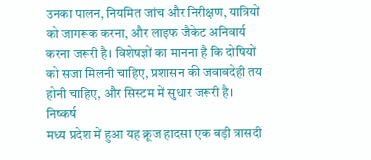उनका पालन, नियमित जांच और निरीक्षण, यात्रियों को जागरूक करना, और लाइफ जैकेट अनिवार्य करना जरूरी है। विशेषज्ञों का मानना है कि दोषियों को सजा मिलनी चाहिए, प्रशासन की जवाबदेही तय होनी चाहिए, और सिस्टम में सुधार जरूरी है।
निष्कर्ष
मध्य प्रदेश में हुआ यह क्रूज हादसा एक बड़ी त्रासदी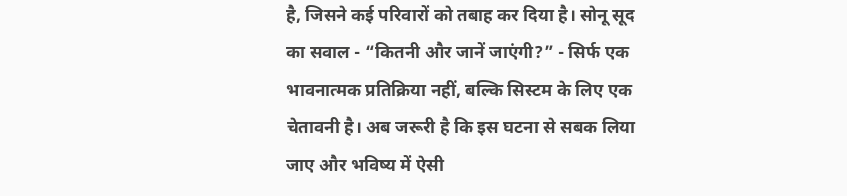है, जिसने कई परिवारों को तबाह कर दिया है। सोनू सूद का सवाल - “कितनी और जानें जाएंगी?” - सिर्फ एक भावनात्मक प्रतिक्रिया नहीं, बल्कि सिस्टम के लिए एक चेतावनी है। अब जरूरी है कि इस घटना से सबक लिया जाए और भविष्य में ऐसी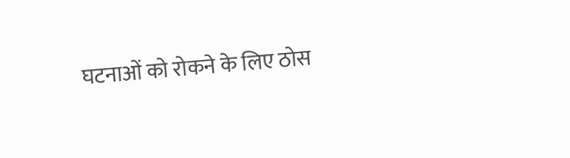घटनाओं को रोकने के लिए ठोस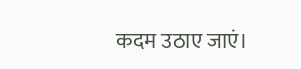कदम उठाए जाएं।